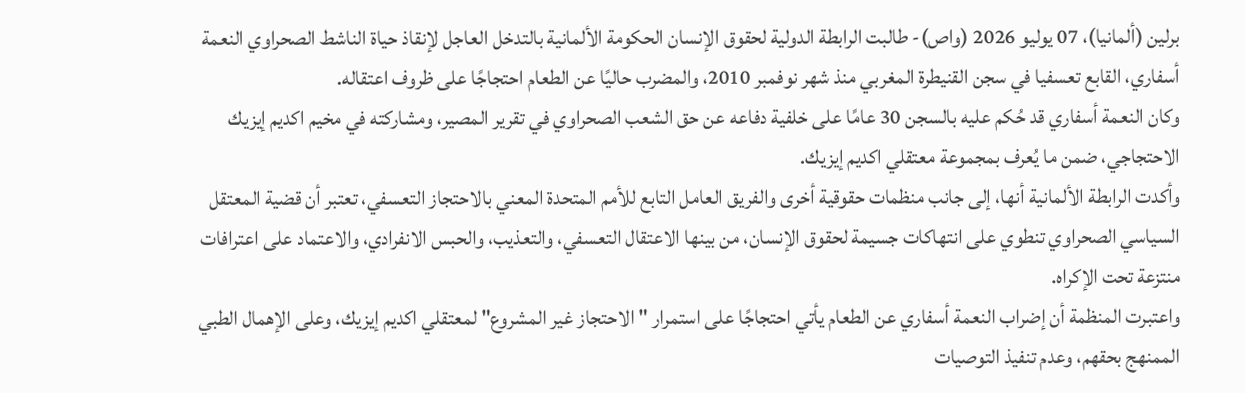برلين (ألمانيا)، 07 يوليو 2026 (واص)- طالبت الرابطة الدولية لحقوق الإنسان الحكومة الألمانية بالتدخل العاجل لإنقاذ حياة الناشط الصحراوي النعمة أسفاري، القابع تعسفيا في سجن القنيطرة المغربي منذ شهر نوفمبر 2010، والمضرب حاليًا عن الطعام احتجاجًا على ظروف اعتقاله.
وكان النعمة أسفاري قد حُكم عليه بالسجن 30 عامًا على خلفية دفاعه عن حق الشعب الصحراوي في تقرير المصير، ومشاركته في مخيم اكديم إيزيك الاحتجاجي، ضمن ما يُعرف بمجموعة معتقلي اكديم إيزيك.
وأكدت الرابطة الألمانية أنها، إلى جانب منظمات حقوقية أخرى والفريق العامل التابع للأمم المتحدة المعني بالاحتجاز التعسفي، تعتبر أن قضية المعتقل السياسي الصحراوي تنطوي على انتهاكات جسيمة لحقوق الإنسان، من بينها الاعتقال التعسفي، والتعذيب، والحبس الانفرادي، والاعتماد على اعترافات منتزعة تحت الإكراه.
واعتبرت المنظمة أن إضراب النعمة أسفاري عن الطعام يأتي احتجاجًا على استمرار "الاحتجاز غير المشروع" لمعتقلي اكديم إيزيك، وعلى الإهمال الطبي الممنهج بحقهم، وعدم تنفيذ التوصيات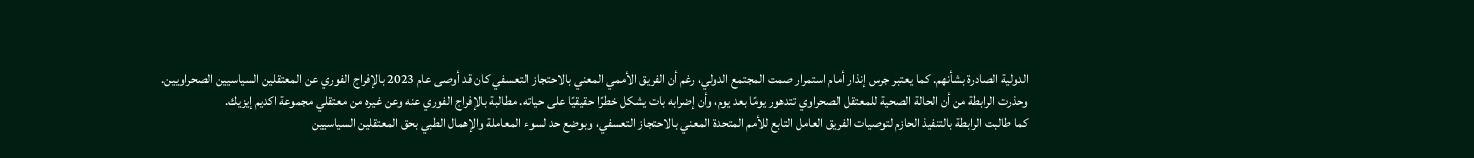الدولية الصادرة بشأنهم. كما يعتبر جرس إنذار أمام استمرار صمت المجتمع الدولي، رغم أن الفريق الأممي المعني بالاحتجاز التعسفي كان قد أوصى عام 2023 بالإفراج الفوري عن المعتقلين السياسيين الصحراويين.
وحذرت الرابطة من أن الحالة الصحية للمعتقل الصحراوي تتدهور يومًا بعد يوم، وأن إضرابه بات يشكل خطرًا حقيقيًا على حياته. مطالبة بالإفراج الفوري عنه وعن غيره من معتقلي مجموعة اكديم إيزيك.
كما طالبت الرابطة بالتنفيذ الحازم لتوصيات الفريق العامل التابع للأمم المتحدة المعني بالاحتجاز التعسفي، وبوضع حد لسوء المعاملة والإهمال الطبي بحق المعتقلين السياسيين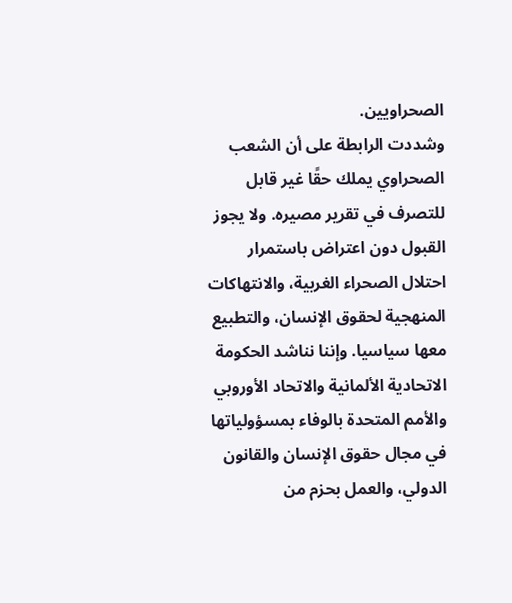الصحراويين.
وشددت الرابطة على أن الشعب الصحراوي يملك حقًا غير قابل للتصرف في تقرير مصيره. ولا يجوز القبول دون اعتراض باستمرار احتلال الصحراء الغربية، والانتهاكات المنهجية لحقوق الإنسان، والتطبيع معها سياسيا. وإننا نناشد الحكومة الاتحادية الألمانية والاتحاد الأوروبي والأمم المتحدة بالوفاء بمسؤولياتها في مجال حقوق الإنسان والقانون الدولي، والعمل بحزم من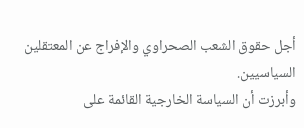أجل حقوق الشعب الصحراوي والإفراج عن المعتقلين السياسيين.
وأبرزت أن السياسة الخارجية القائمة على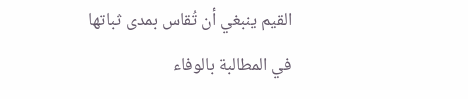القيم ينبغي أن تُقاس بمدى ثباتها في المطالبة بالوفاء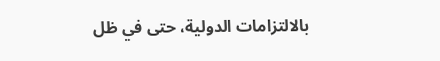بالالتزامات الدولية، حتى في ظل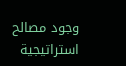وجود مصالح استراتيجية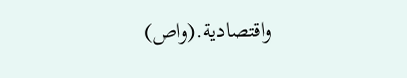واقتصادية.(واص)